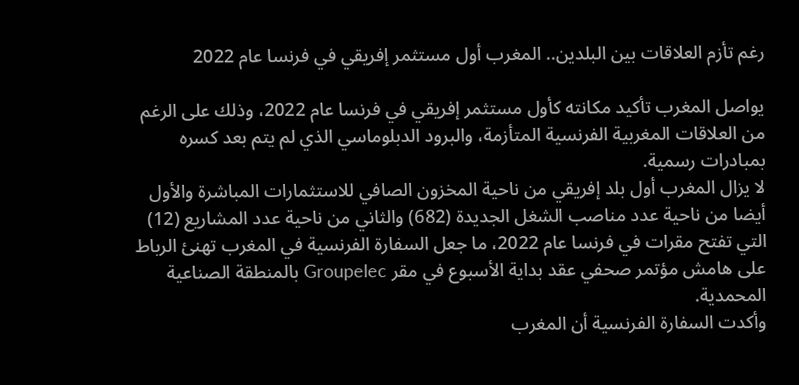رغم تأزم العلاقات بين البلدين.. المغرب أول مستثمر إفريقي في فرنسا عام 2022

يواصل المغرب تأكيد مكانته كأول مستثمر إفريقي في فرنسا عام 2022، وذلك على الرغم من العلاقات المغربية الفرنسية المتأزمة، والبرود الدبلوماسي الذي لم يتم بعد كسره بمبادرات رسمية.
لا يزال المغرب أول بلد إفريقي من ناحية المخزون الصافي للاستثمارات المباشرة والأول أيضا من ناحية عدد مناصب الشغل الجديدة (682) والثاني من ناحية عدد المشاريع (12) التي تفتح مقرات في فرنسا عام 2022، ما جعل السفارة الفرنسية في المغرب تهنئ الرباط على هامش مؤتمر صحفي عقد بداية الأسبوع في مقر Groupelec بالمنطقة الصناعية المحمدية.
وأكدت السفارة الفرنسية أن المغرب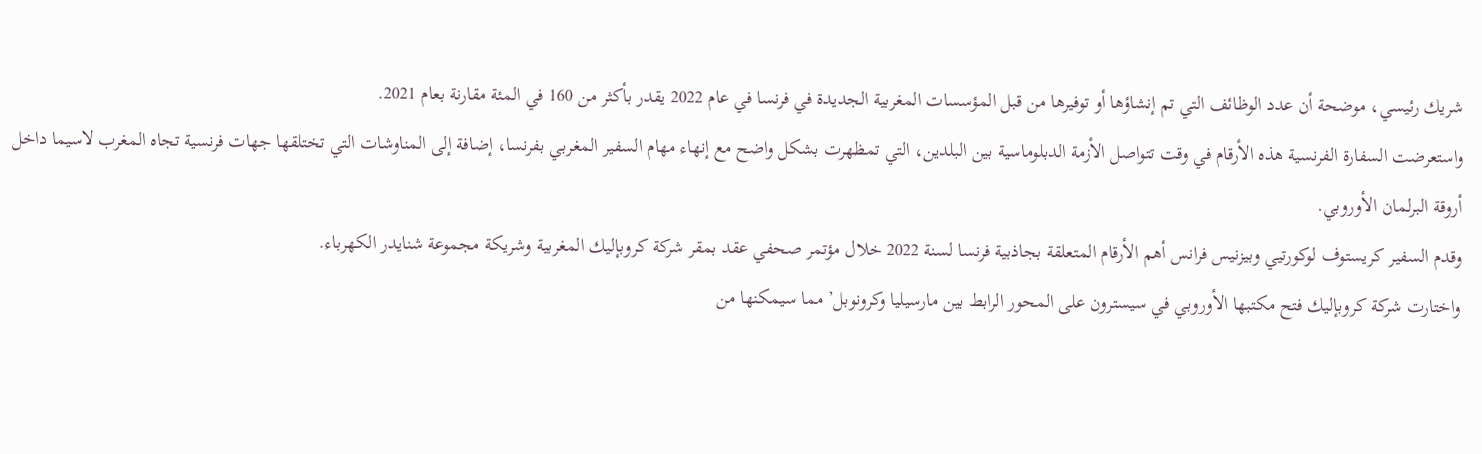شريك رئيسي، موضحة أن عدد الوظائف التي تم إنشاؤها أو توفيرها من قبل المؤسسات المغربية الجديدة في فرنسا في عام 2022 يقدر بأكثر من 160 في المئة مقارنة بعام 2021.
واستعرضت السفارة الفرنسية هذه الأرقام في وقت تتواصل الأزمة الدبلوماسية بين البلدين، التي تمظهرت بشكل واضح مع إنهاء مهام السفير المغربي بفرنسا، إضافة إلى المناوشات التي تختلقها جهات فرنسية تجاه المغرب لاسيما داخل أروقة البرلمان الأوروبي.
وقدم السفير كريستوف لوكورتيي وبيزنيس فرانس أهم الأرقام المتعلقة بجاذبية فرنسا لسنة 2022 خلال مؤتمر صحفي عقد بمقر شركة كروبإليك المغربية وشريكة مجموعة شنايدر الكهرباء.
واختارت شركة كروبإليك فتح مكتبها الأوروبي في سيسترون على المحور الرابط بين مارسيليا وكرونوبل’ مما سيمكنها من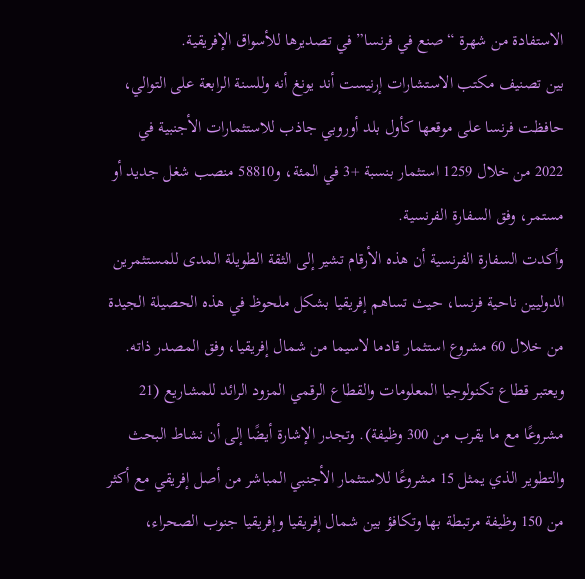الاستفادة من شهرة “صنع في فرنسا” في تصديرها للأسواق الإفريقية.
بين تصنيف مكتب الاستشارات إرنيست أند يونغ أنه وللسنة الرابعة على التوالي، حافظت فرنسا على موقعها كأول بلد أوروبي جاذب للاستثمارات الأجنبية في 2022 من خلال 1259 استثمار بنسبة +3 في المئة، و58810 منصب شغل جديد أو مستمر، وفق السفارة الفرنسية.
وأكدت السفارة الفرنسية أن هذه الأرقام تشير إلى الثقة الطويلة المدى للمستثمرين الدوليين ناحية فرنسا، حيث تساهم إفريقيا بشكل ملحوظ في هذه الحصيلة الجيدة من خلال 60 مشروع استثمار قادما لاسيما من شمال إفريقيا، وفق المصدر ذاته.
ويعتبر قطاع تكنولوجيا المعلومات والقطاع الرقمي المزود الرائد للمشاريع (21 مشروعًا مع ما يقرب من 300 وظيفة). وتجدر الإشارة أيضًا إلى أن نشاط البحث والتطوير الذي يمثل 15 مشروعًا للاستثمار الأجنبي المباشر من أصل إفريقي مع أكثر من 150 وظيفة مرتبطة بها وتكافؤ بين شمال إفريقيا وإفريقيا جنوب الصحراء،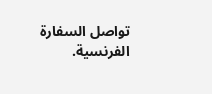تواصل السفارة الفرنسية.